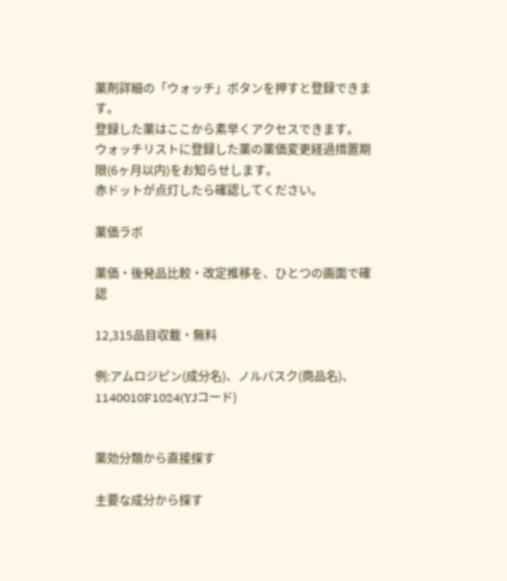薬剤詳細の「ウォッチ」ボタンを押すと登録できます。
登録した薬はここから素早くアクセスできます。
ウォッチリストに登録した薬の薬価変更経過措置期限(6ヶ月以内)をお知らせします。
赤ドットが点灯したら確認してください。

薬価ラボ

薬価・後発品比較・改定推移を、ひとつの画面で確認

12,315品目収載・無料

例:アムロジピン(成分名)、ノルバスク(商品名)、1140010F1024(YJコード)


薬効分類から直接探す

主要な成分から探す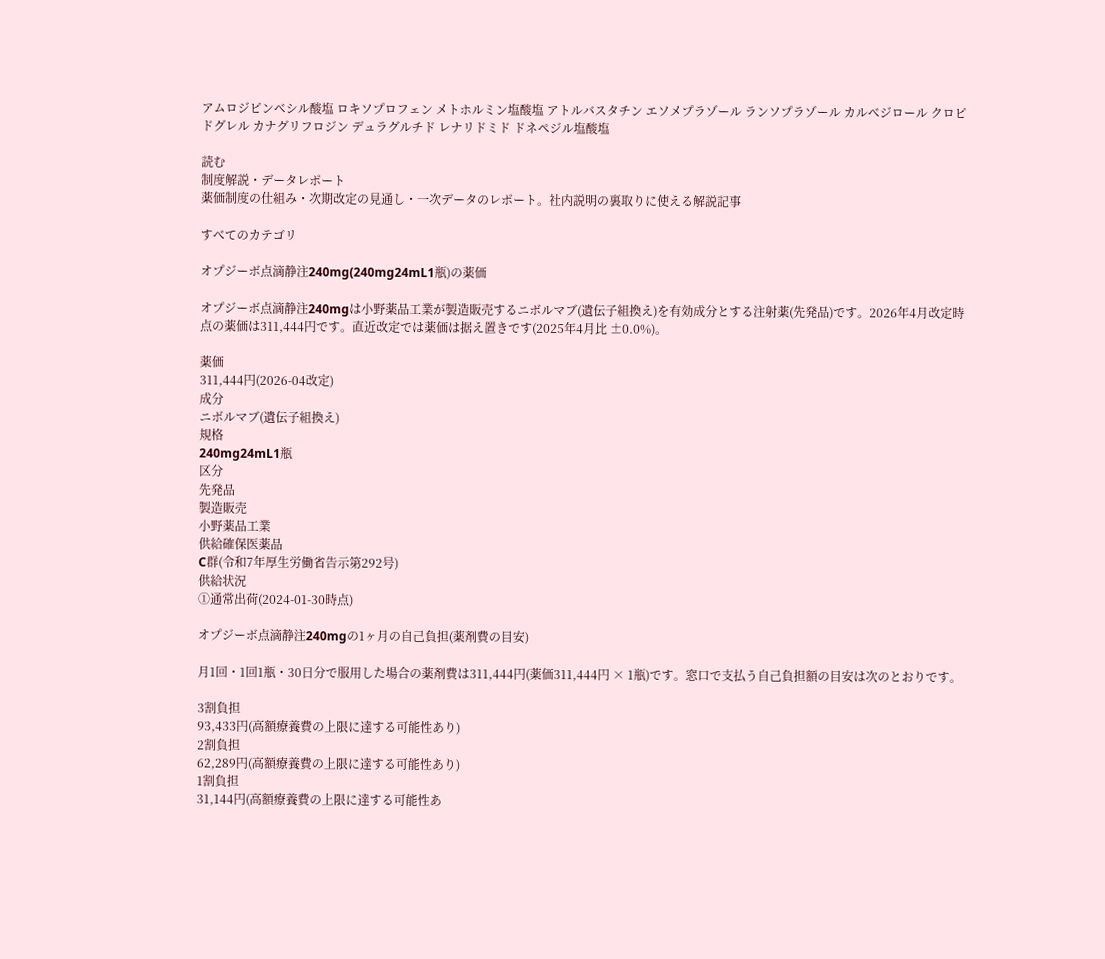アムロジピンベシル酸塩 ロキソプロフェン メトホルミン塩酸塩 アトルバスタチン エソメプラゾール ランソプラゾール カルベジロール クロピドグレル カナグリフロジン デュラグルチド レナリドミド ドネペジル塩酸塩

読む
制度解説・データレポート
薬価制度の仕組み・次期改定の見通し・一次データのレポート。社内説明の裏取りに使える解説記事

すべてのカテゴリ

オプジーボ点滴静注240mg(240mg24mL1瓶)の薬価

オプジーボ点滴静注240mgは小野薬品工業が製造販売するニボルマブ(遺伝子組換え)を有効成分とする注射薬(先発品)です。2026年4月改定時点の薬価は311,444円です。直近改定では薬価は据え置きです(2025年4月比 ±0.0%)。

薬価
311,444円(2026-04改定)
成分
ニボルマブ(遺伝子組換え)
規格
240mg24mL1瓶
区分
先発品
製造販売
小野薬品工業
供給確保医薬品
C群(令和7年厚生労働省告示第292号)
供給状況
①通常出荷(2024-01-30時点)

オプジーボ点滴静注240mgの1ヶ月の自己負担(薬剤費の目安)

月1回・1回1瓶・30日分で服用した場合の薬剤費は311,444円(薬価311,444円 × 1瓶)です。窓口で支払う自己負担額の目安は次のとおりです。

3割負担
93,433円(高額療養費の上限に達する可能性あり)
2割負担
62,289円(高額療養費の上限に達する可能性あり)
1割負担
31,144円(高額療養費の上限に達する可能性あ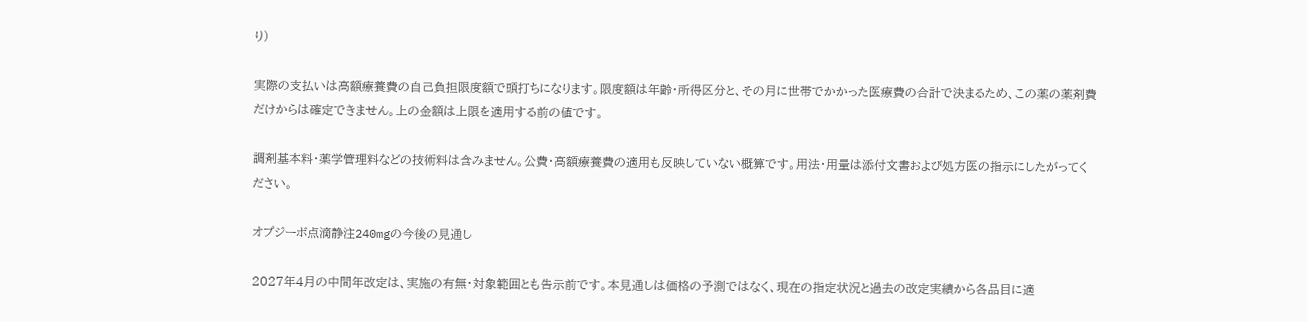り)

実際の支払いは高額療養費の自己負担限度額で頭打ちになります。限度額は年齢・所得区分と、その月に世帯でかかった医療費の合計で決まるため、この薬の薬剤費だけからは確定できません。上の金額は上限を適用する前の値です。

調剤基本料・薬学管理料などの技術料は含みません。公費・高額療養費の適用も反映していない概算です。用法・用量は添付文書および処方医の指示にしたがってください。

オプジーボ点滴静注240mgの今後の見通し

2027年4月の中間年改定は、実施の有無・対象範囲とも告示前です。本見通しは価格の予測ではなく、現在の指定状況と過去の改定実績から各品目に適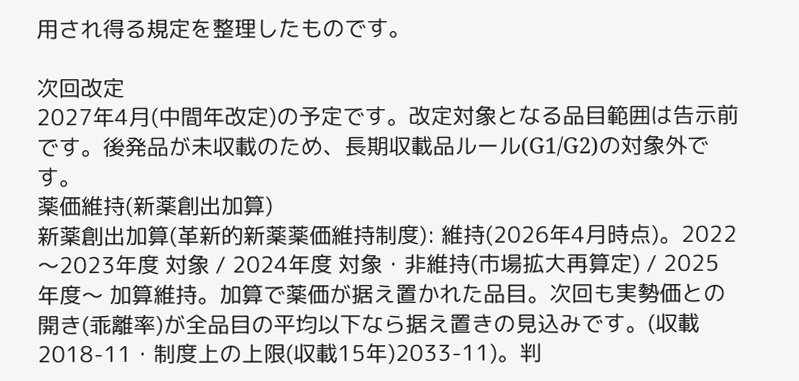用され得る規定を整理したものです。

次回改定
2027年4月(中間年改定)の予定です。改定対象となる品目範囲は告示前です。後発品が未収載のため、長期収載品ルール(G1/G2)の対象外です。
薬価維持(新薬創出加算)
新薬創出加算(革新的新薬薬価維持制度): 維持(2026年4月時点)。2022〜2023年度 対象 / 2024年度 対象・非維持(市場拡大再算定) / 2025年度〜 加算維持。加算で薬価が据え置かれた品目。次回も実勢価との開き(乖離率)が全品目の平均以下なら据え置きの見込みです。(収載2018-11・制度上の上限(収載15年)2033-11)。判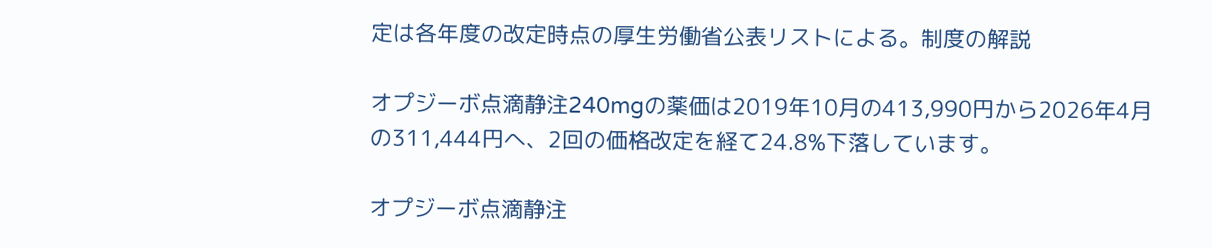定は各年度の改定時点の厚生労働省公表リストによる。制度の解説

オプジーボ点滴静注240mgの薬価は2019年10月の413,990円から2026年4月の311,444円へ、2回の価格改定を経て24.8%下落しています。

オプジーボ点滴静注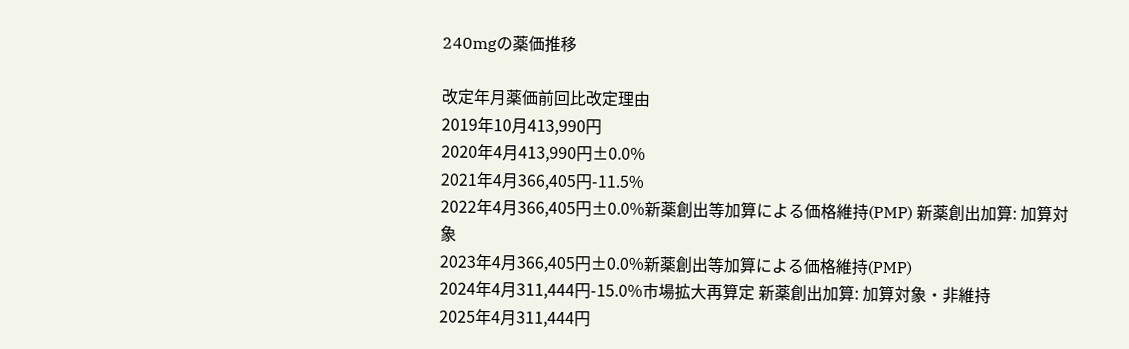240mgの薬価推移

改定年月薬価前回比改定理由
2019年10月413,990円
2020年4月413,990円±0.0%
2021年4月366,405円-11.5%
2022年4月366,405円±0.0%新薬創出等加算による価格維持(PMP) 新薬創出加算: 加算対象
2023年4月366,405円±0.0%新薬創出等加算による価格維持(PMP)
2024年4月311,444円-15.0%市場拡大再算定 新薬創出加算: 加算対象・非維持
2025年4月311,444円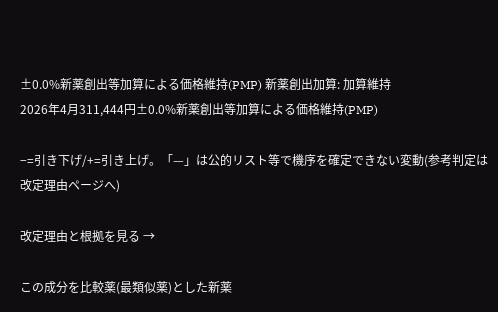±0.0%新薬創出等加算による価格維持(PMP) 新薬創出加算: 加算維持
2026年4月311,444円±0.0%新薬創出等加算による価格維持(PMP)

−=引き下げ/+=引き上げ。「—」は公的リスト等で機序を確定できない変動(参考判定は改定理由ページへ)

改定理由と根拠を見る →

この成分を比較薬(最類似薬)とした新薬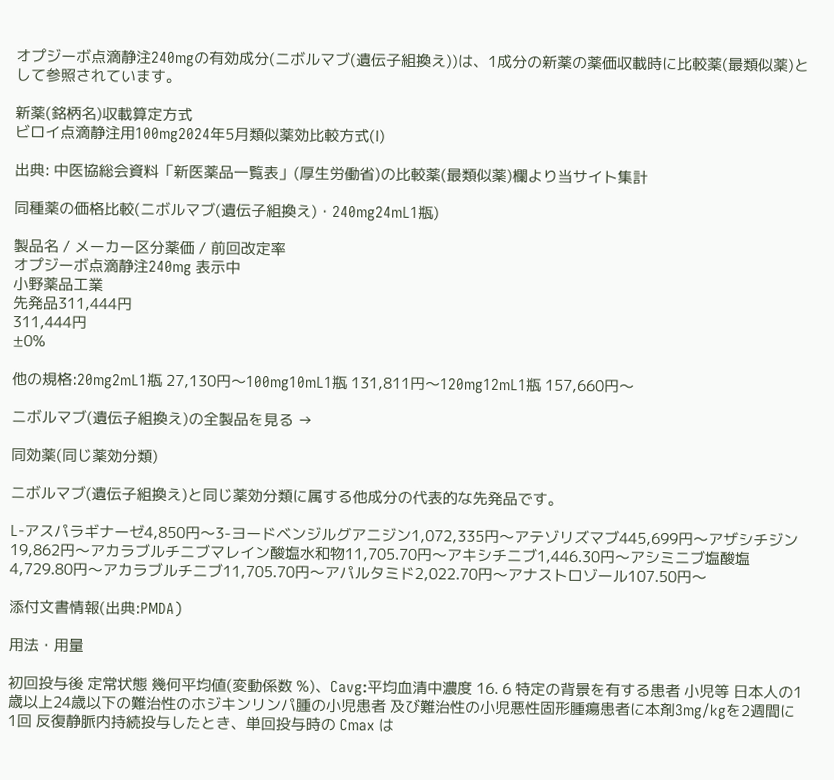オプジーボ点滴静注240mgの有効成分(ニボルマブ(遺伝子組換え))は、1成分の新薬の薬価収載時に比較薬(最類似薬)として参照されています。

新薬(銘柄名)収載算定方式
ビロイ点滴静注用100mg2024年5月類似薬効比較方式(Ⅰ)

出典: 中医協総会資料「新医薬品一覧表」(厚生労働省)の比較薬(最類似薬)欄より当サイト集計

同種薬の価格比較(ニボルマブ(遺伝子組換え)・240mg24mL1瓶)

製品名 / メーカー区分薬価 / 前回改定率
オプジーボ点滴静注240mg 表示中
小野薬品工業
先発品311,444円
311,444円
±0%

他の規格:20mg2mL1瓶 27,130円〜100mg10mL1瓶 131,811円〜120mg12mL1瓶 157,660円〜

ニボルマブ(遺伝子組換え)の全製品を見る →

同効薬(同じ薬効分類)

ニボルマブ(遺伝子組換え)と同じ薬効分類に属する他成分の代表的な先発品です。

L-アスパラギナーゼ4,850円〜3-ヨードベンジルグアニジン1,072,335円〜アテゾリズマブ445,699円〜アザシチジン19,862円〜アカラブルチニブマレイン酸塩水和物11,705.70円〜アキシチニブ1,446.30円〜アシミニブ塩酸塩4,729.80円〜アカラブルチニブ11,705.70円〜アパルタミド2,022.70円〜アナストロゾール107.50円〜

添付文書情報(出典:PMDA)

用法・用量

初回投与後 定常状態 幾何平均値(変動係数 %)、Cavg:平均血清中濃度 16. 6 特定の背景を有する患者 小児等 日本人の1歳以上24歳以下の難治性のホジキンリンパ腫の小児患者 及び難治性の小児悪性固形腫瘍患者に本剤3mg/kgを2週間に1回 反復静脈内持続投与したとき、単回投与時の Cmax は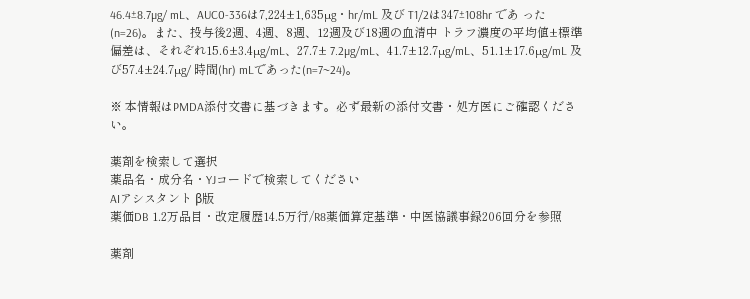46.4±8.7µg/ mL、AUC0-336は7,224±1,635µg・hr/mL 及び T1/2は347±108hr であ った(n=26)。また、投与後2週、4週、8週、12週及び18週の血清中 トラフ濃度の平均値±標準偏差は、それぞれ15.6±3.4µg/mL、27.7± 7.2µg/mL、41.7±12.7µg/mL、51.1±17.6µg/mL 及び57.4±24.7µg/ 時間(hr) mLであった(n=7~24)。

※ 本情報はPMDA添付文書に基づきます。必ず最新の添付文書・処方医にご確認ください。

薬剤を検索して選択
薬品名・成分名・YJコードで検索してください
AIアシスタント β版
薬価DB 1.2万品目・改定履歴14.5万行/R8薬価算定基準・中医協議事録206回分を参照

薬剤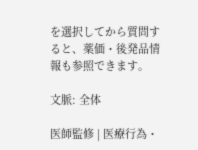を選択してから質問すると、薬価・後発品情報も参照できます。

文脈: 全体

医師監修 | 医療行為・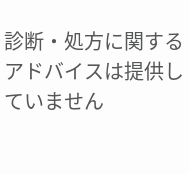診断・処方に関するアドバイスは提供していません